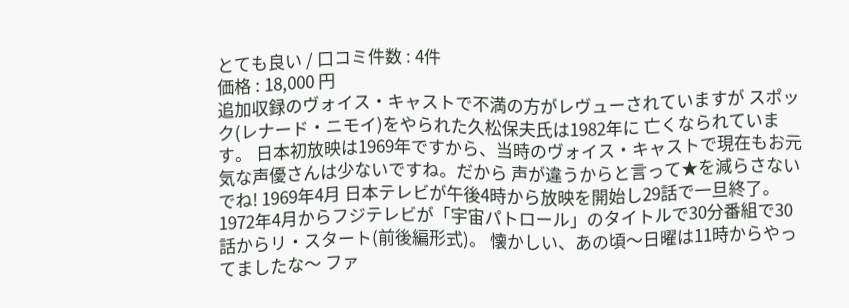とても良い / 口コミ件数 : 4件
価格 : 18,000 円
追加収録のヴォイス・キャストで不満の方がレヴューされていますが スポック(レナード・ニモイ)をやられた久松保夫氏は1982年に 亡くなられています。 日本初放映は1969年ですから、当時のヴォイス・キャストで現在もお元気な声優さんは少ないですね。だから 声が違うからと言って★を減らさないでね! 1969年4月 日本テレビが午後4時から放映を開始し29話で一旦終了。 1972年4月からフジテレビが「宇宙パトロール」のタイトルで30分番組で30話からリ・スタート(前後編形式)。 懐かしい、あの頃〜日曜は11時からやってましたな〜 ファ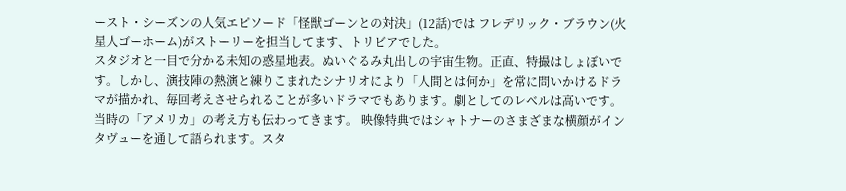ースト・シーズンの人気エピソード「怪獣ゴーンとの対決」(12話)では フレデリック・ブラウン(火星人ゴーホーム)がストーリーを担当してます、トリビアでした。
スタジオと一目で分かる未知の惑星地表。ぬいぐるみ丸出しの宇宙生物。正直、特撮はしょぼいです。しかし、演技陣の熱演と練りこまれたシナリオにより「人間とは何か」を常に問いかけるドラマが描かれ、毎回考えさせられることが多いドラマでもあります。劇としてのレベルは高いです。当時の「アメリカ」の考え方も伝わってきます。 映像特典ではシャトナーのさまざまな横顔がインタヴューを通して語られます。スタ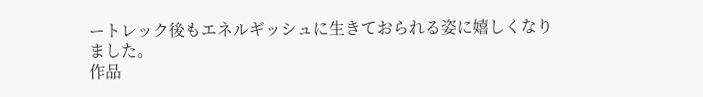ートレック後もエネルギッシュに生きておられる姿に嬉しくなりました。
作品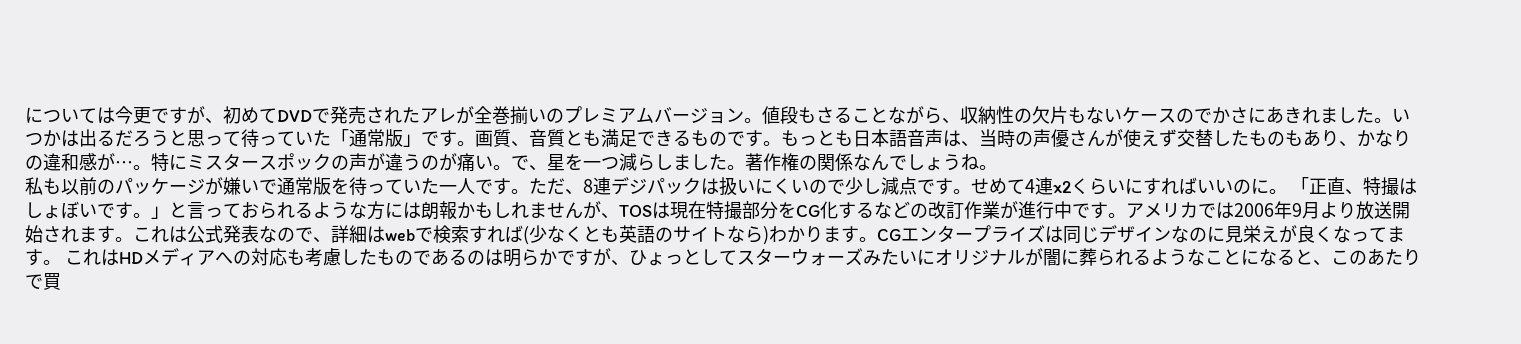については今更ですが、初めてDVDで発売されたアレが全巻揃いのプレミアムバージョン。値段もさることながら、収納性の欠片もないケースのでかさにあきれました。いつかは出るだろうと思って待っていた「通常版」です。画質、音質とも満足できるものです。もっとも日本語音声は、当時の声優さんが使えず交替したものもあり、かなりの違和感が…。特にミスタースポックの声が違うのが痛い。で、星を一つ減らしました。著作権の関係なんでしょうね。
私も以前のパッケージが嫌いで通常版を待っていた一人です。ただ、8連デジパックは扱いにくいので少し減点です。せめて4連x2くらいにすればいいのに。 「正直、特撮はしょぼいです。」と言っておられるような方には朗報かもしれませんが、TOSは現在特撮部分をCG化するなどの改訂作業が進行中です。アメリカでは2006年9月より放送開始されます。これは公式発表なので、詳細はwebで検索すれば(少なくとも英語のサイトなら)わかります。CGエンタープライズは同じデザインなのに見栄えが良くなってます。 これはHDメディアへの対応も考慮したものであるのは明らかですが、ひょっとしてスターウォーズみたいにオリジナルが闇に葬られるようなことになると、このあたりで買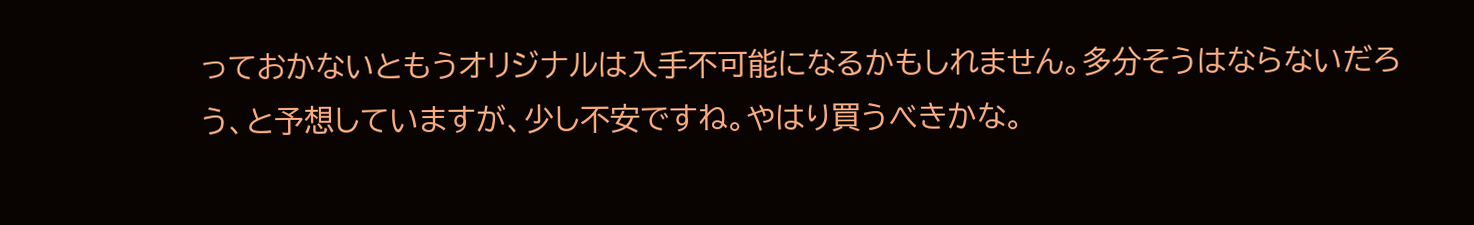っておかないともうオリジナルは入手不可能になるかもしれません。多分そうはならないだろう、と予想していますが、少し不安ですね。やはり買うべきかな。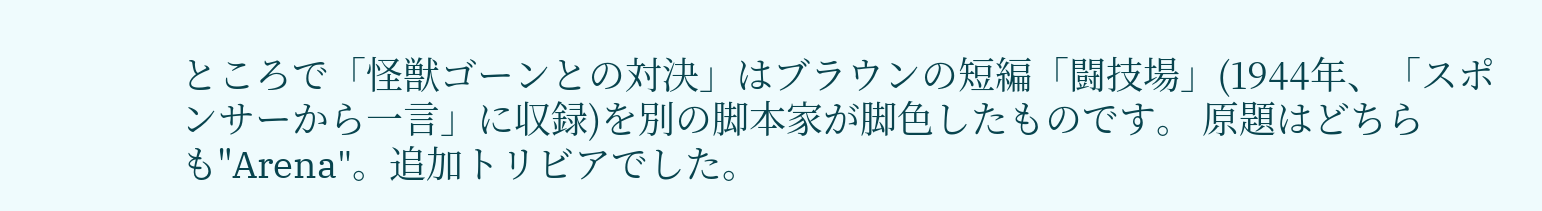ところで「怪獣ゴーンとの対決」はブラウンの短編「闘技場」(1944年、「スポンサーから一言」に収録)を別の脚本家が脚色したものです。 原題はどちらも"Arena"。追加トリビアでした。